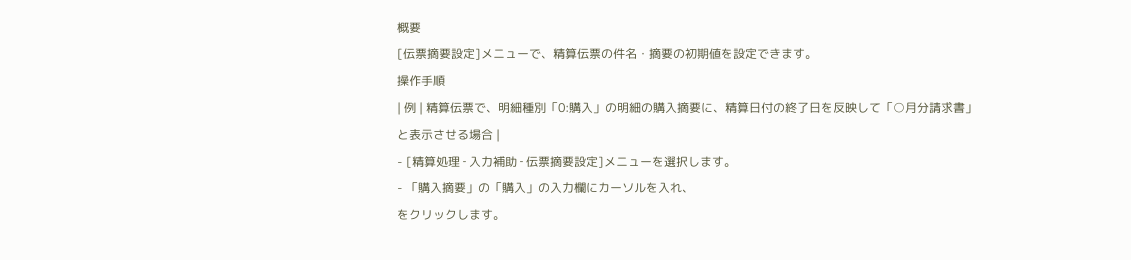概要
[伝票摘要設定]メニューで、精算伝票の件名・摘要の初期値を設定できます。
操作手順
| 例 | 精算伝票で、明細種別「0:購入」の明細の購入摘要に、精算日付の終了日を反映して「○月分請求書」と表示させる場合 |
- [精算処理 ‐ 入力補助 ‐ 伝票摘要設定]メニューを選択します。
- 「購入摘要」の「購入」の入力欄にカーソルを入れ、
をクリックします。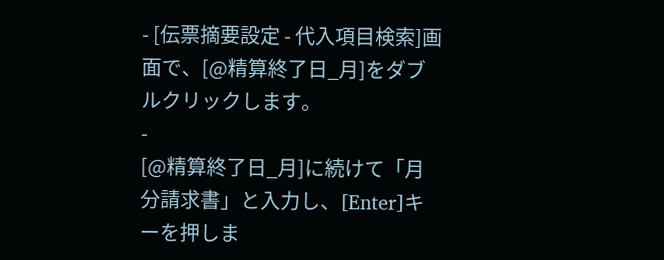- [伝票摘要設定 - 代入項目検索]画面で、[@精算終了日_月]をダブルクリックします。
-
[@精算終了日_月]に続けて「月分請求書」と入力し、[Enter]キーを押しま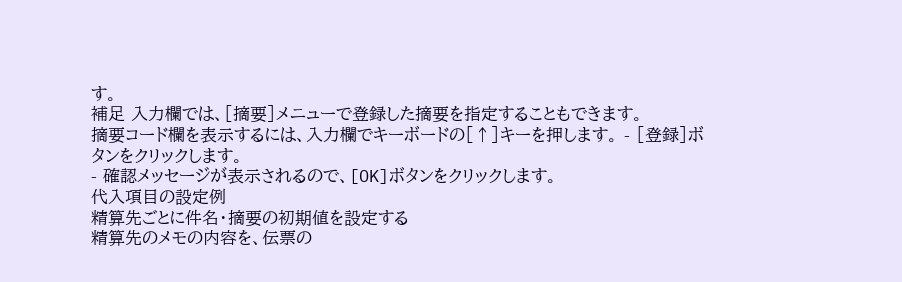す。
補足 入力欄では、[摘要]メニューで登録した摘要を指定することもできます。
摘要コード欄を表示するには、入力欄でキーボードの[↑]キーを押します。 - [登録]ボタンをクリックします。
- 確認メッセージが表示されるので、[OK]ボタンをクリックします。
代入項目の設定例
精算先ごとに件名・摘要の初期値を設定する
精算先のメモの内容を、伝票の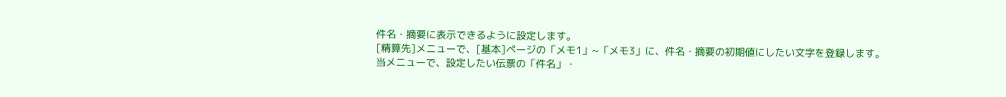件名・摘要に表示できるように設定します。
[精算先]メニューで、[基本]ページの「メモ1」~「メモ3」に、件名・摘要の初期値にしたい文字を登録します。
当メニューで、設定したい伝票の「件名」・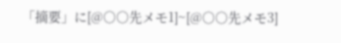「摘要」に[@○○先メモ1]~[@○○先メモ3]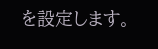を設定します。